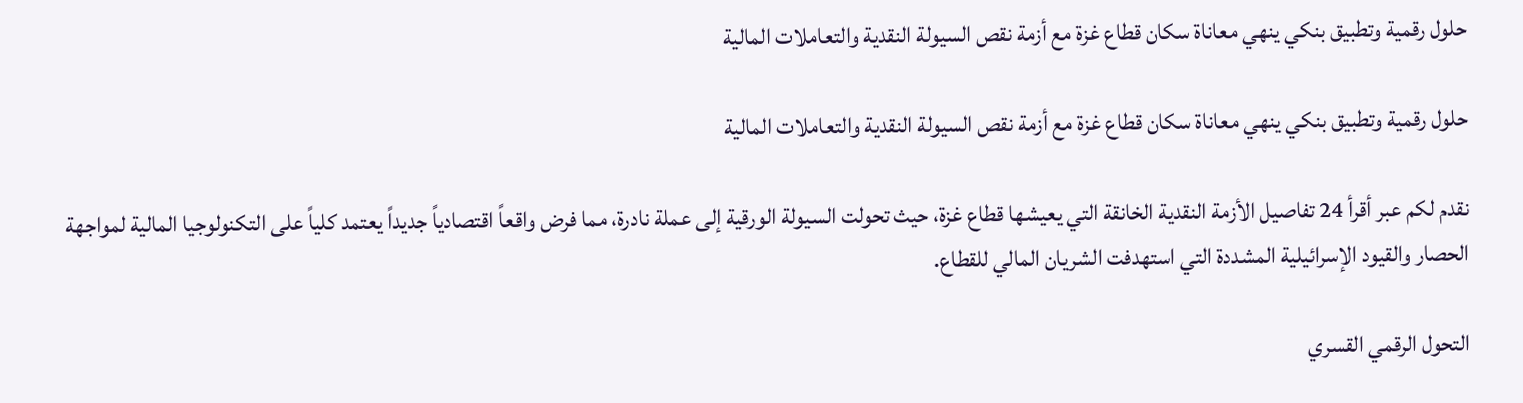حلول رقمية وتطبيق بنكي ينهي معاناة سكان قطاع غزة مع أزمة نقص السيولة النقدية والتعاملات المالية

حلول رقمية وتطبيق بنكي ينهي معاناة سكان قطاع غزة مع أزمة نقص السيولة النقدية والتعاملات المالية

نقدم لكم عبر أقرأ 24 تفاصيل الأزمة النقدية الخانقة التي يعيشها قطاع غزة، حيث تحولت السيولة الورقية إلى عملة نادرة، مما فرض واقعاً اقتصادياً جديداً يعتمد كلياً على التكنولوجيا المالية لمواجهة الحصار والقيود الإسرائيلية المشددة التي استهدفت الشريان المالي للقطاع.

التحول الرقمي القسري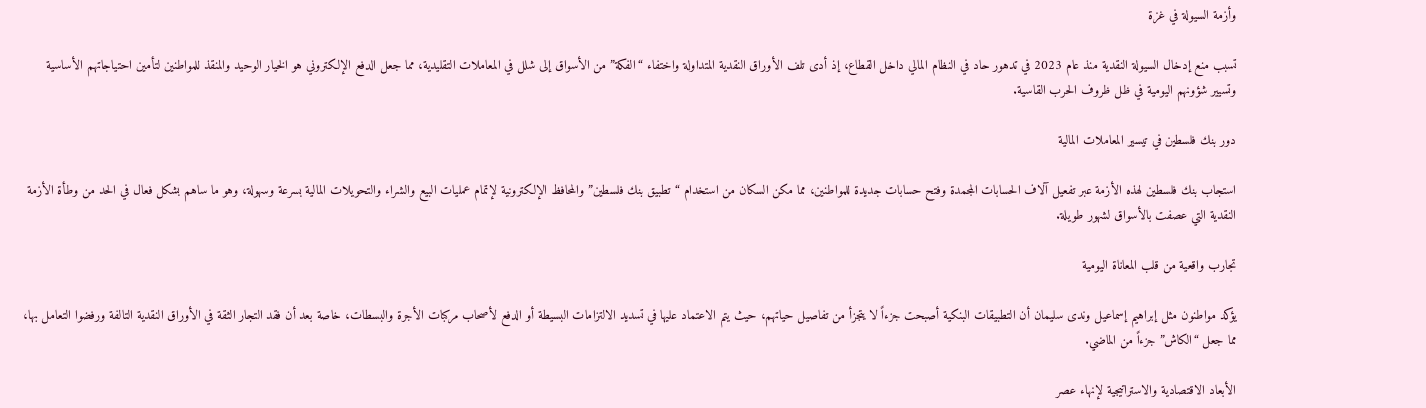وأزمة السيولة في غزة

تسبب منع إدخال السيولة النقدية منذ عام 2023 في تدهور حاد في النظام المالي داخل القطاع، إذ أدى تلف الأوراق النقدية المتداولة واختفاء “الفكة” من الأسواق إلى شلل في المعاملات التقليدية، مما جعل الدفع الإلكتروني هو الخيار الوحيد والمنقذ للمواطنين لتأمين احتياجاتهم الأساسية وتسيير شؤونهم اليومية في ظل ظروف الحرب القاسية.

دور بنك فلسطين في تيسير المعاملات المالية

استجاب بنك فلسطين لهذه الأزمة عبر تفعيل آلاف الحسابات المجمدة وفتح حسابات جديدة للمواطنين، مما مكن السكان من استخدام “تطبيق بنك فلسطين” والمحافظ الإلكترونية لإتمام عمليات البيع والشراء والتحويلات المالية بسرعة وسهولة، وهو ما ساهم بشكل فعال في الحد من وطأة الأزمة النقدية التي عصفت بالأسواق لشهور طويلة.

تجارب واقعية من قلب المعاناة اليومية

يؤكد مواطنون مثل إبراهيم إسماعيل وندى سليمان أن التطبيقات البنكية أصبحت جزءاً لا يتجزأ من تفاصيل حياتهم، حيث يتم الاعتماد عليها في تسديد الالتزامات البسيطة أو الدفع لأصحاب مركبات الأجرة والبسطات، خاصة بعد أن فقد التجار الثقة في الأوراق النقدية التالفة ورفضوا التعامل بها، مما جعل “الكاش” جزءاً من الماضي.

الأبعاد الاقتصادية والاستراتيجية لإنهاء عصر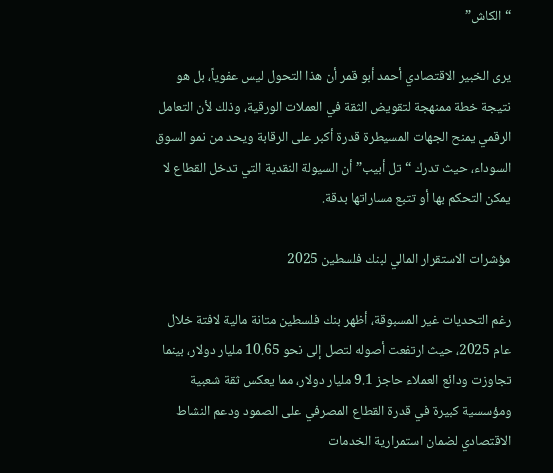“الكاش”

يرى الخبير الاقتصادي أحمد أبو قمر أن هذا التحول ليس عفوياً، بل هو نتيجة خطة ممنهجة لتقويض الثقة في العملات الورقية، وذلك لأن التعامل الرقمي يمنح الجهات المسيطرة قدرة أكبر على الرقابة ويحد من نمو السوق السوداء، حيث تدرك “تل أبيب” أن السيولة النقدية التي تدخل القطاع لا يمكن التحكم بها أو تتبع مساراتها بدقة.

مؤشرات الاستقرار المالي لبنك فلسطين 2025

رغم التحديات غير المسبوقة، أظهر بنك فلسطين متانة مالية لافتة خلال عام 2025، حيث ارتفعت أصوله لتصل إلى نحو 10.65 مليار دولار، بينما تجاوزت ودائع العملاء حاجز 9.1 مليار دولار، مما يعكس ثقة شعبية ومؤسسية كبيرة في قدرة القطاع المصرفي على الصمود ودعم النشاط الاقتصادي لضمان استمرارية الخدمات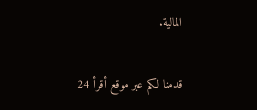المالية.

قدمنا لكم عبر موقع أقرأ 24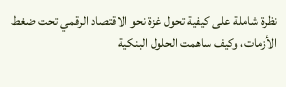نظرة شاملة على كيفية تحول غزة نحو الاقتصاد الرقمي تحت ضغط الأزمات، وكيف ساهمت الحلول البنكية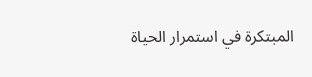المبتكرة في استمرار الحياة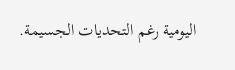اليومية رغم التحديات الجسيمة.